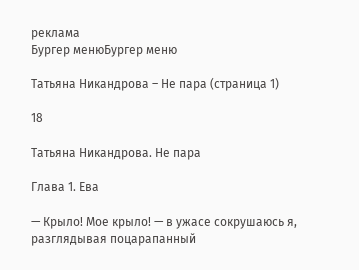реклама
Бургер менюБургер меню

Татьяна Никандрова – Не пара (страница 1)

18

Татьяна Никандрова. Не пара

Глава 1. Ева

— Крыло! Мое крыло! — в ужасе сокрушаюсь я, разглядывая поцарапанный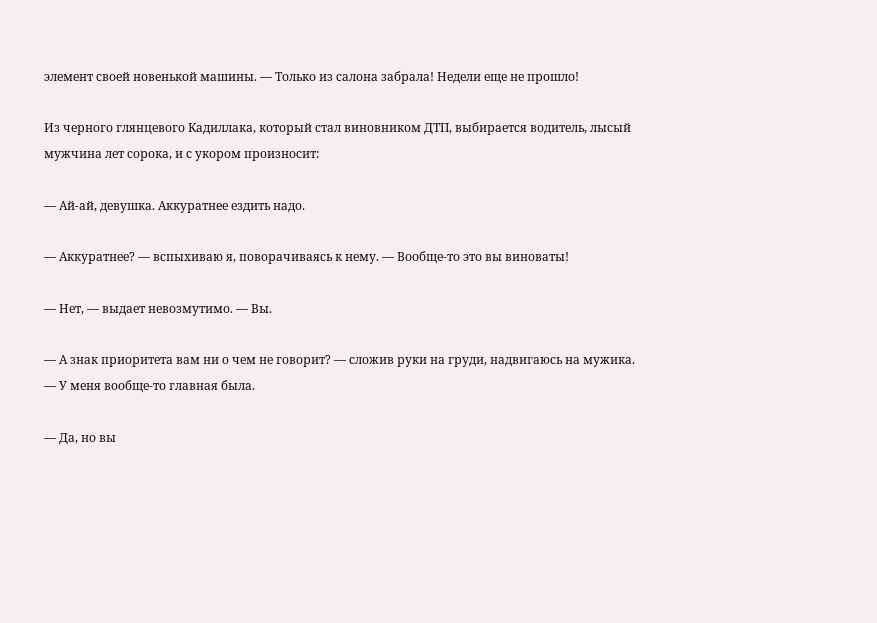элемент своей новенькой машины. — Только из салона забрала! Недели еще не прошло!

Из черного глянцевого Кадиллака, который стал виновником ДТП, выбирается водитель, лысый мужчина лет сорока, и с укором произносит:

— Ай-ай, девушка. Аккуратнее ездить надо.

— Аккуратнее? — вспыхиваю я, поворачиваясь к нему. — Вообще-то это вы виноваты!

— Нет, — выдает невозмутимо. — Вы.

— А знак приоритета вам ни о чем не говорит? — сложив руки на груди, надвигаюсь на мужика. — У меня вообще-то главная была.

— Да, но вы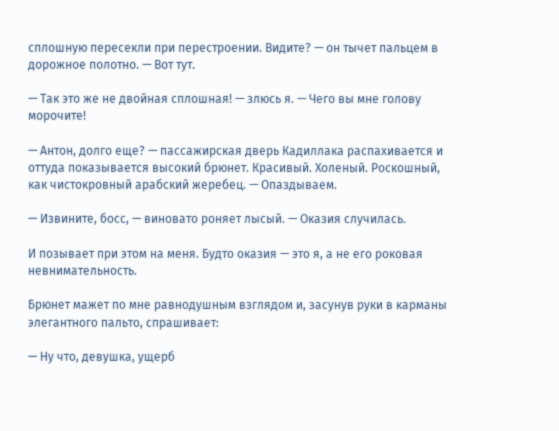сплошную пересекли при перестроении. Видите? — он тычет пальцем в дорожное полотно. — Вот тут.

— Так это же не двойная сплошная! — злюсь я. — Чего вы мне голову морочите!

— Антон, долго еще? — пассажирская дверь Кадиллака распахивается и оттуда показывается высокий брюнет. Красивый. Холеный. Роскошный, как чистокровный арабский жеребец. — Опаздываем.

— Извините, босс, — виновато роняет лысый. — Оказия случилась.

И позывает при этом на меня. Будто оказия — это я, а не его роковая невнимательность.

Брюнет мажет по мне равнодушным взглядом и, засунув руки в карманы элегантного пальто, спрашивает:

— Ну что, девушка, ущерб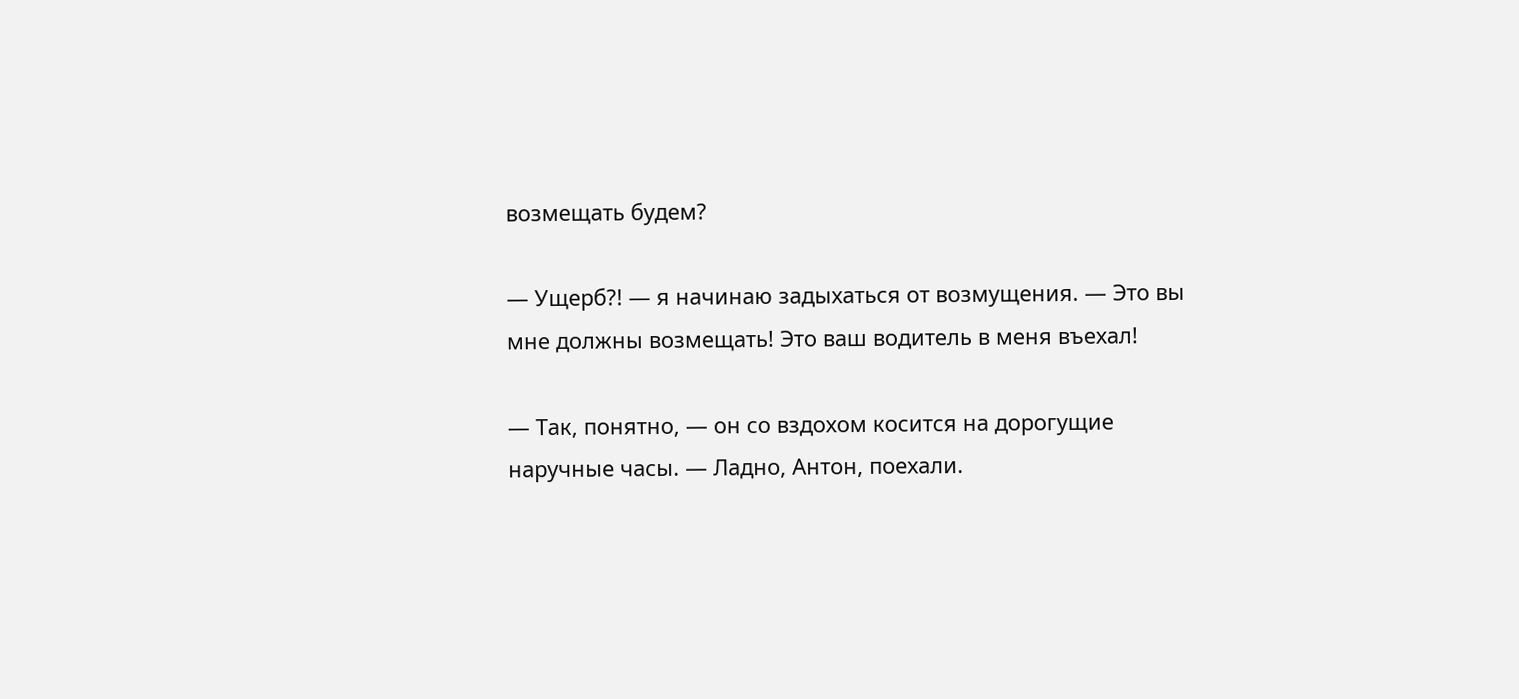возмещать будем?

— Ущерб?! — я начинаю задыхаться от возмущения. — Это вы мне должны возмещать! Это ваш водитель в меня въехал!

— Так, понятно, — он со вздохом косится на дорогущие наручные часы. — Ладно, Антон, поехали.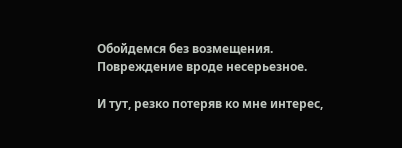Обойдемся без возмещения. Повреждение вроде несерьезное.

И тут, резко потеряв ко мне интерес,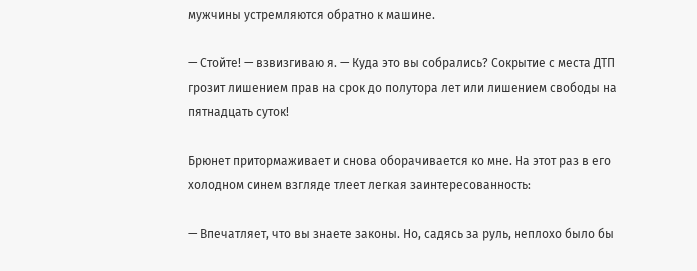мужчины устремляются обратно к машине.

— Стойте! — взвизгиваю я. — Куда это вы собрались? Сокрытие с места ДТП грозит лишением прав на срок до полутора лет или лишением свободы на пятнадцать суток!

Брюнет притормаживает и снова оборачивается ко мне. На этот раз в его холодном синем взгляде тлеет легкая заинтересованность:

— Впечатляет, что вы знаете законы. Но, садясь за руль, неплохо было бы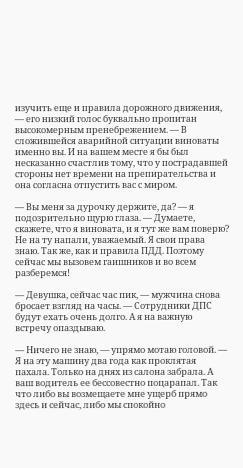изучить еще и правила дорожного движения, — его низкий голос буквально пропитан высокомерным пренебрежением. — В сложившейся аварийной ситуации виноваты именно вы. И на вашем месте я бы был несказанно счастлив тому, что у пострадавшей стороны нет времени на препирательства и она согласна отпустить вас с миром.

— Вы меня за дурочку держите, да? — я подозрительно щурю глаза. — Думаете, скажете, что я виновата, и я тут же вам поверю? Не на ту напали, уважаемый. Я свои права знаю. Так же, как и правила ПДД. Поэтому сейчас мы вызовем гаишников и во всем разберемся!

— Девушка, сейчас час пик, — мужчина снова бросает взгляд на часы. — Сотрудники ДПС будут ехать очень долго. А я на важную встречу опаздываю.

— Ничего не знаю, — упрямо мотаю головой. — Я на эту машину два года как проклятая пахала. Только на днях из салона забрала. А ваш водитель ее бессовестно поцарапал. Так что либо вы возмещаете мне ущерб прямо здесь и сейчас, либо мы спокойно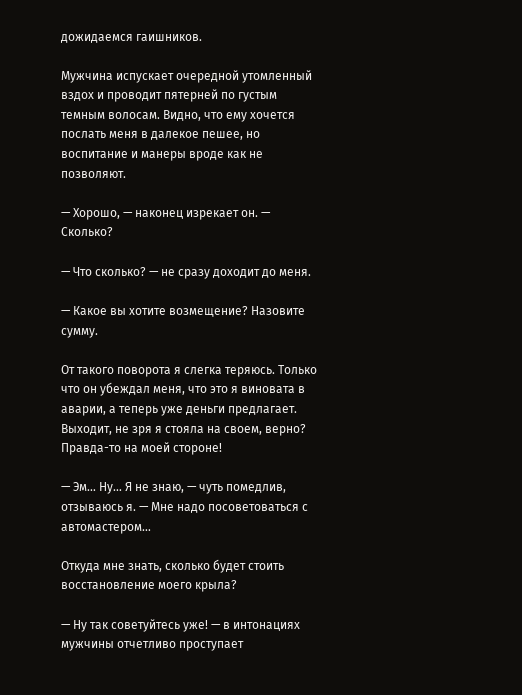дожидаемся гаишников.

Мужчина испускает очередной утомленный вздох и проводит пятерней по густым темным волосам. Видно, что ему хочется послать меня в далекое пешее, но воспитание и манеры вроде как не позволяют.

— Хорошо, — наконец изрекает он. — Сколько?

— Что сколько? — не сразу доходит до меня.

— Какое вы хотите возмещение? Назовите сумму.

От такого поворота я слегка теряюсь. Только что он убеждал меня, что это я виновата в аварии, а теперь уже деньги предлагает. Выходит, не зря я стояла на своем, верно? Правда-то на моей стороне!

— Эм… Ну… Я не знаю, — чуть помедлив, отзываюсь я. — Мне надо посоветоваться с автомастером…

Откуда мне знать, сколько будет стоить восстановление моего крыла?

— Ну так советуйтесь уже! — в интонациях мужчины отчетливо проступает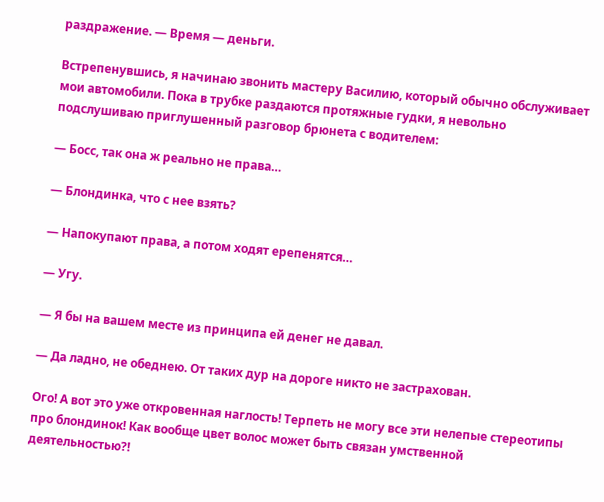раздражение. — Время — деньги.

Встрепенувшись, я начинаю звонить мастеру Василию, который обычно обслуживает мои автомобили. Пока в трубке раздаются протяжные гудки, я невольно подслушиваю приглушенный разговор брюнета с водителем:

— Босс, так она ж реально не права…

— Блондинка, что с нее взять?

— Напокупают права, а потом ходят ерепенятся…

— Угу.

— Я бы на вашем месте из принципа ей денег не давал.

— Да ладно, не обеднею. От таких дур на дороге никто не застрахован.

Ого! А вот это уже откровенная наглость! Терпеть не могу все эти нелепые стереотипы про блондинок! Как вообще цвет волос может быть связан умственной деятельностью?!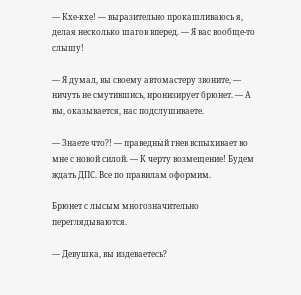— Кхе-кхе! — выразительно прокашливаюсь я, делая несколько шагов вперед. — Я вас вообще-то слышу!

— Я думал, вы своему автомастеру звоните, — ничуть не смутившись, иронизирует брюнет. — А вы, оказывается, нас подслушиваете.

— Знаете что?! — праведный гнев вспыхивает во мне с новой силой. — К черту возмещение! Будем ждать ДПС. Все по правилам оформим.

Брюнет с лысым многозначительно переглядываются.

— Девушка, вы издеваетесь?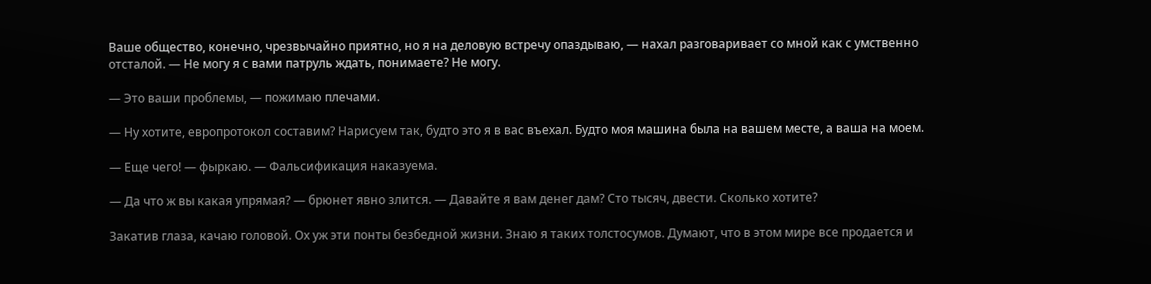Ваше общество, конечно, чрезвычайно приятно, но я на деловую встречу опаздываю, — нахал разговаривает со мной как с умственно отсталой. — Не могу я с вами патруль ждать, понимаете? Не могу.

— Это ваши проблемы, — пожимаю плечами.

— Ну хотите, европротокол составим? Нарисуем так, будто это я в вас въехал. Будто моя машина была на вашем месте, а ваша на моем.

— Еще чего! — фыркаю. — Фальсификация наказуема.

— Да что ж вы какая упрямая? — брюнет явно злится. — Давайте я вам денег дам? Сто тысяч, двести. Сколько хотите?

Закатив глаза, качаю головой. Ох уж эти понты безбедной жизни. Знаю я таких толстосумов. Думают, что в этом мире все продается и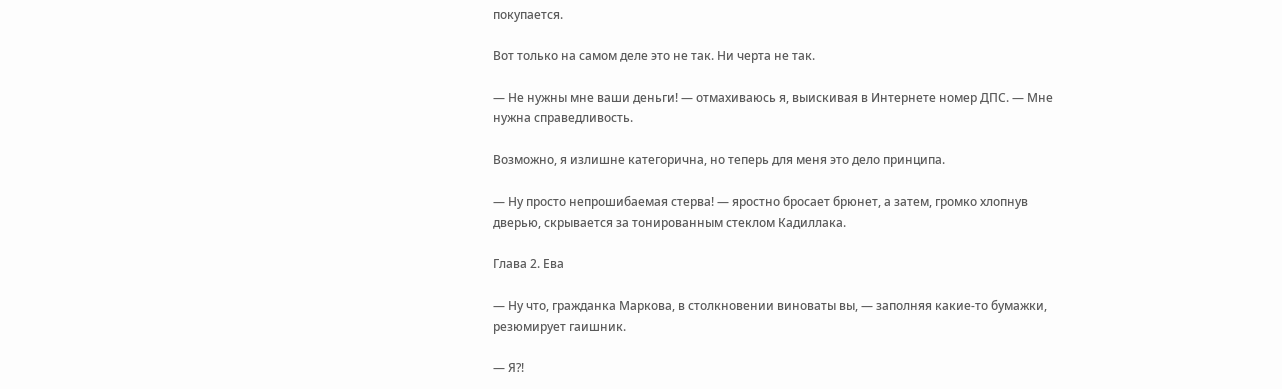покупается.

Вот только на самом деле это не так. Ни черта не так.

— Не нужны мне ваши деньги! — отмахиваюсь я, выискивая в Интернете номер ДПС. — Мне нужна справедливость.

Возможно, я излишне категорична, но теперь для меня это дело принципа.

— Ну просто непрошибаемая стерва! — яростно бросает брюнет, а затем, громко хлопнув дверью, скрывается за тонированным стеклом Кадиллака.

Глава 2. Ева

— Ну что, гражданка Маркова, в столкновении виноваты вы, — заполняя какие-то бумажки, резюмирует гаишник.

— Я?!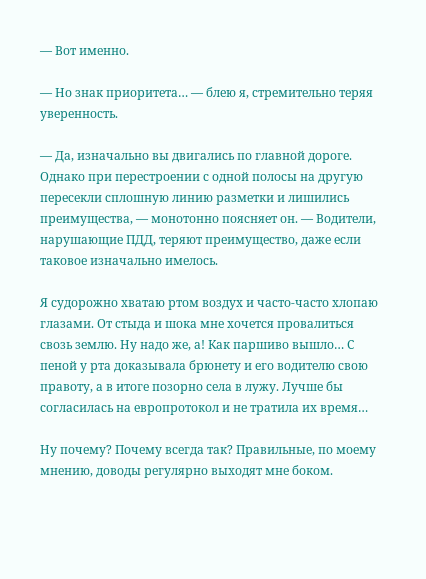— Вот именно.

— Но знак приоритета… — блею я, стремительно теряя уверенность.

— Да, изначально вы двигались по главной дороге. Однако при перестроении с одной полосы на другую пересекли сплошную линию разметки и лишились преимущества, — монотонно поясняет он. — Водители, нарушающие ПДД, теряют преимущество, даже если таковое изначально имелось.

Я судорожно хватаю ртом воздух и часто-часто хлопаю глазами. От стыда и шока мне хочется провалиться свозь землю. Ну надо же, а! Как паршиво вышло… С пеной у рта доказывала брюнету и его водителю свою правоту, а в итоге позорно села в лужу. Лучше бы согласилась на европротокол и не тратила их время…

Ну почему? Почему всегда так? Правильные, по моему мнению, доводы регулярно выходят мне боком.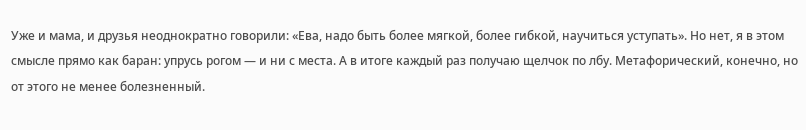Уже и мама, и друзья неоднократно говорили: «Ева, надо быть более мягкой, более гибкой, научиться уступать». Но нет, я в этом смысле прямо как баран: упрусь рогом — и ни с места. А в итоге каждый раз получаю щелчок по лбу. Метафорический, конечно, но от этого не менее болезненный.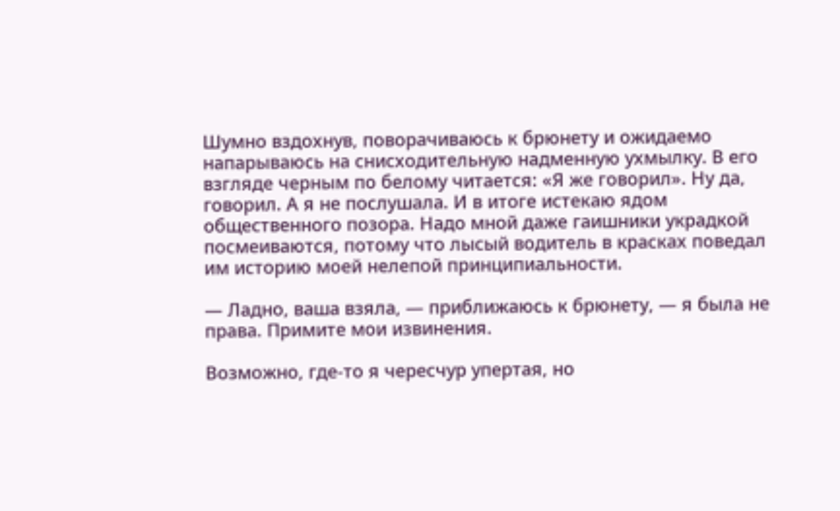Шумно вздохнув, поворачиваюсь к брюнету и ожидаемо напарываюсь на снисходительную надменную ухмылку. В его взгляде черным по белому читается: «Я же говорил». Ну да, говорил. А я не послушала. И в итоге истекаю ядом общественного позора. Надо мной даже гаишники украдкой посмеиваются, потому что лысый водитель в красках поведал им историю моей нелепой принципиальности.

— Ладно, ваша взяла, — приближаюсь к брюнету, — я была не права. Примите мои извинения.

Возможно, где-то я чересчур упертая, но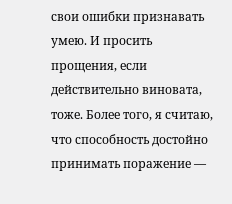свои ошибки признавать умею. И просить прощения, если действительно виновата, тоже. Более того, я считаю, что способность достойно принимать поражение —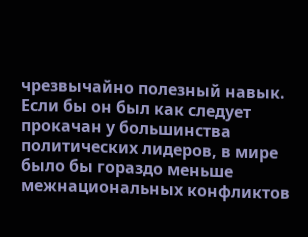чрезвычайно полезный навык. Если бы он был как следует прокачан у большинства политических лидеров, в мире было бы гораздо меньше межнациональных конфликтов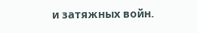и затяжных войн.